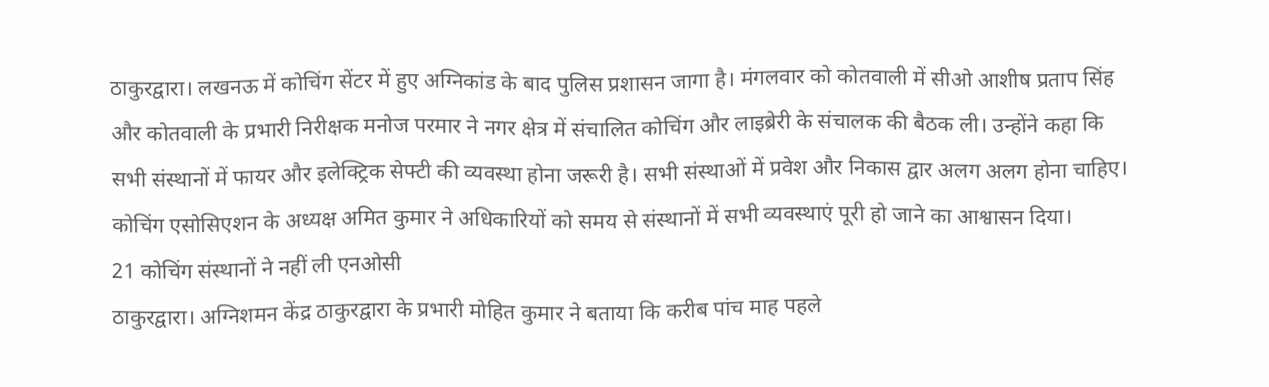ठाकुरद्वारा। लखनऊ में कोचिंग सेंटर में हुए अग्निकांड के बाद पुलिस प्रशासन जागा है। मंगलवार को कोतवाली में सीओ आशीष प्रताप सिंह और कोतवाली के प्रभारी निरीक्षक मनोज परमार ने नगर क्षेत्र में संचालित कोचिंग और लाइब्रेरी के संचालक की बैठक ली। उन्होंने कहा कि सभी संस्थानों में फायर और इलेक्ट्रिक सेफ्टी की व्यवस्था होना जरूरी है। सभी संस्थाओं में प्रवेश और निकास द्वार अलग अलग होना चाहिए। कोचिंग एसोसिएशन के अध्यक्ष अमित कुमार ने अधिकारियों को समय से संस्थानों में सभी व्यवस्थाएं पूरी हो जाने का आश्वासन दिया।
21 कोचिंग संस्थानों ने नहीं ली एनओसी
ठाकुरद्वारा। अग्निशमन केंद्र ठाकुरद्वारा के प्रभारी मोहित कुमार ने बताया कि करीब पांच माह पहले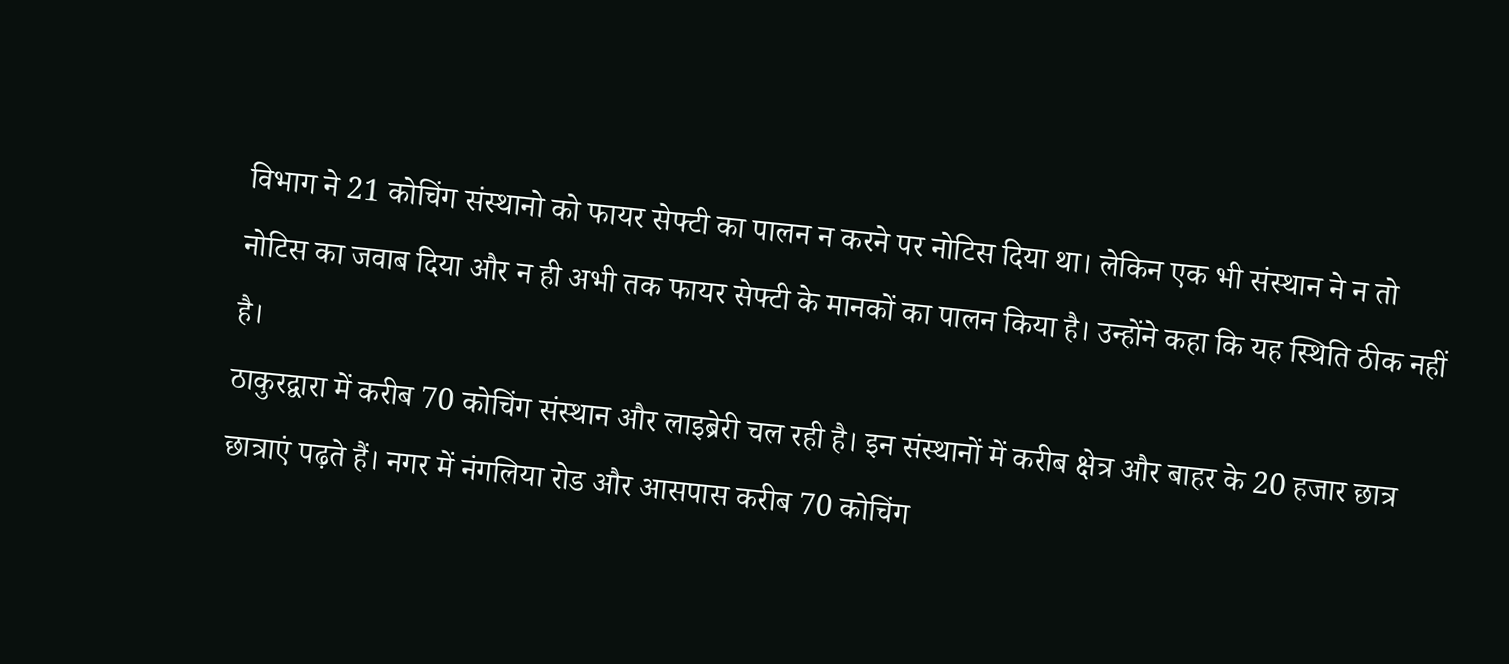विभाग ने 21 कोचिंग संस्थानो को फायर सेफ्टी का पालन न करने पर नोटिस दिया था। लेकिन एक भी संस्थान ने न तो नोटिस का जवाब दिया और न ही अभी तक फायर सेफ्टी के मानकों का पालन किया है। उन्होंने कहा कि यह स्थिति ठीक नहीं है।
ठाकुरद्वारा में करीब 70 कोचिंग संस्थान और लाइब्रेरी चल रही है। इन संस्थानों में करीब क्षेत्र और बाहर के 20 हजार छात्र छात्राएं पढ़ते हैं। नगर में नंगलिया रोड और आसपास करीब 70 कोचिंग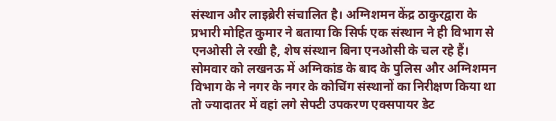संस्थान और लाइब्रेरी संचालित है। अग्निशमन केंद्र ठाकुरद्वारा के प्रभारी मोहित कुमार ने बताया कि सिर्फ एक संस्थान ने ही विभाग से एनओसी ले रखी है, शेष संस्थान बिना एनओसी के चल रहे हैं। सोमवार को लखनऊ में अग्निकांड के बाद के पुलिस और अग्निशमन विभाग के ने नगर के नगर के कोचिंग संस्थानों का निरीक्षण किया था तो ज्यादातर में वहां लगे सेफ्टी उपकरण एक्सपायर डेट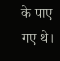के पाए गए थे।